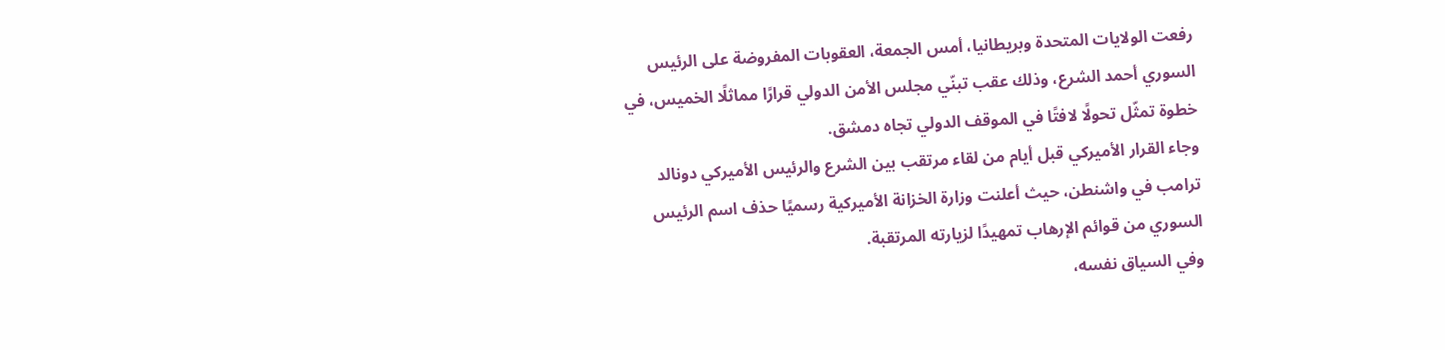رفعت الولايات المتحدة وبريطانيا، أمس الجمعة، العقوبات المفروضة على الرئيس السوري أحمد الشرع، وذلك عقب تبنّي مجلس الأمن الدولي قرارًا مماثلًا الخميس، في خطوة تمثّل تحولًا لافتًا في الموقف الدولي تجاه دمشق.
وجاء القرار الأميركي قبل أيام من لقاء مرتقب بين الشرع والرئيس الأميركي دونالد ترامب في واشنطن، حيث أعلنت وزارة الخزانة الأميركية رسميًا حذف اسم الرئيس السوري من قوائم الإرهاب تمهيدًا لزيارته المرتقبة.
وفي السياق نفسه،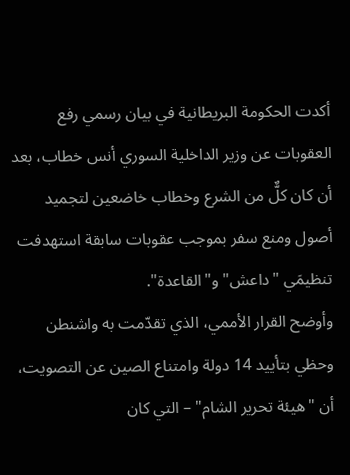أكدت الحكومة البريطانية في بيان رسمي رفع العقوبات عن وزير الداخلية السوري أنس خطاب، بعد أن كان كلٌّ من الشرع وخطاب خاضعين لتجميد أصول ومنع سفر بموجب عقوبات سابقة استهدفت تنظيمَي "داعش" و"القاعدة".
وأوضح القرار الأممي، الذي تقدّمت به واشنطن وحظي بتأييد 14 دولة وامتناع الصين عن التصويت، أن "هيئة تحرير الشام" – التي كان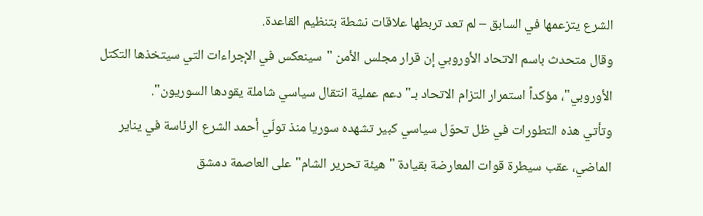الشرع يتزعمها في السابق – لم تعد تربطها علاقات نشطة بتنظيم القاعدة.
وقال متحدث باسم الاتحاد الأوروبي إن قرار مجلس الأمن "سينعكس في الإجراءات التي سيتخذها التكتل الأوروبي"، مؤكداً استمرار التزام الاتحاد بـ"دعم عملية انتقال سياسي شاملة يقودها السوريون".
وتأتي هذه التطورات في ظل تحوّل سياسي كبير تشهده سوريا منذ تولّي أحمد الشرع الرئاسة في يناير الماضي، عقب سيطرة قوات المعارضة بقيادة "هيئة تحرير الشام" على العاصمة دمشق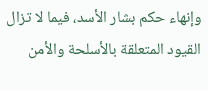وإنهاء حكم بشار الأسد، فيما لا تزال القيود المتعلقة بالأسلحة والأمن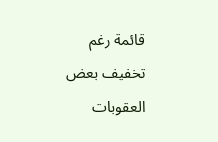قائمة رغم تخفيف بعض العقوبات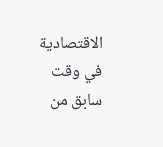الاقتصادية في وقت سابق من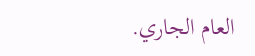العام الجاري.